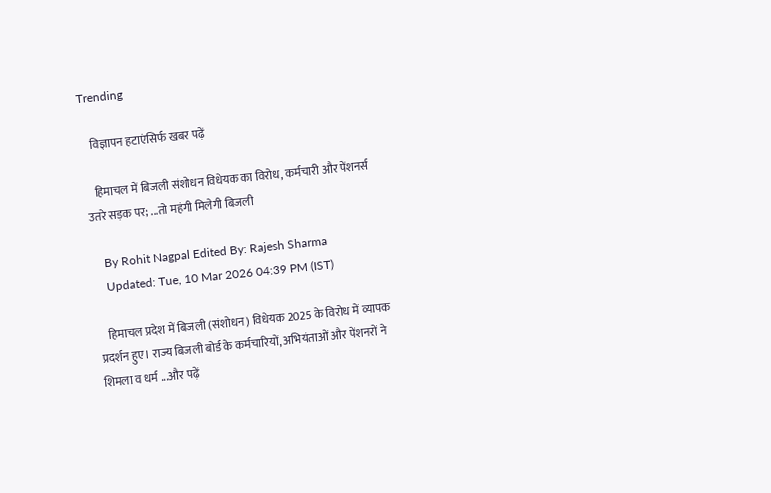Trending

    विज्ञापन हटाएंसिर्फ खबर पढ़ें

    हिमाचल में बिजली संशोधन विधेयक का विरोध, कर्मचारी और पेंशनर्स उतरे सड़क पर; ...तो महंगी मिलेगी बिजली

    By Rohit Nagpal Edited By: Rajesh Sharma
    Updated: Tue, 10 Mar 2026 04:39 PM (IST)

    हिमाचल प्रदेश में बिजली (संशोधन) विधेयक 2025 के विरोध में व्यापक प्रदर्शन हुए। राज्य बिजली बोर्ड के कर्मचारियों, अभियंताओं और पेंशनरों ने शिमला व धर्म ...और पढ़ें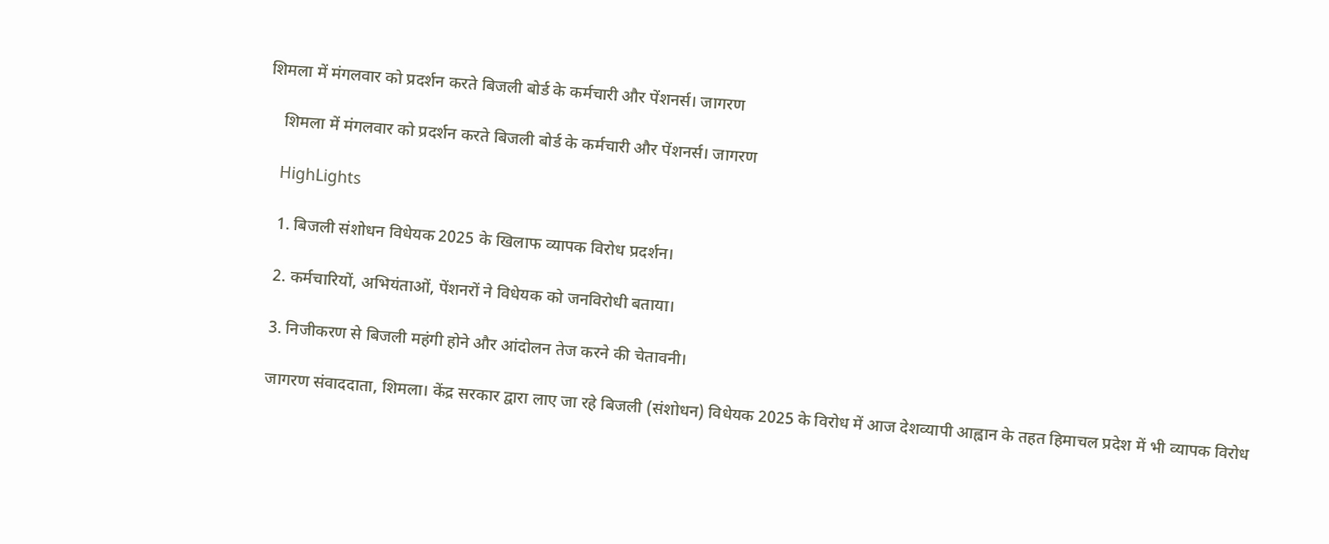शिमला में मंगलवार को प्रदर्शन करते बिजली बोर्ड के कर्मचारी और पेंशनर्स। जागरण

    शिमला में मंगलवार को प्रदर्शन करते बिजली बोर्ड के कर्मचारी और पेंशनर्स। जागरण

    HighLights

    1. बिजली संशोधन विधेयक 2025 के खिलाफ व्यापक विरोध प्रदर्शन।

    2. कर्मचारियों, अभियंताओं, पेंशनरों ने विधेयक को जनविरोधी बताया।

    3. निजीकरण से बिजली महंगी होने और आंदोलन तेज करने की चेतावनी।

    जागरण संवाददाता, शिमला। केंद्र सरकार द्वारा लाए जा रहे बिजली (संशोधन) विधेयक 2025 के विरोध में आज देशव्यापी आह्वान के तहत हिमाचल प्रदेश में भी व्यापक विरोध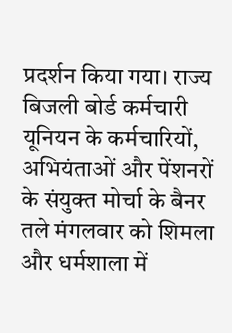प्रदर्शन किया गया। राज्य बिजली बोर्ड कर्मचारी यूनियन के कर्मचारियों, अभियंताओं और पेंशनरों के संयुक्त मोर्चा के बैनर तले मंगलवार को शिमला और धर्मशाला में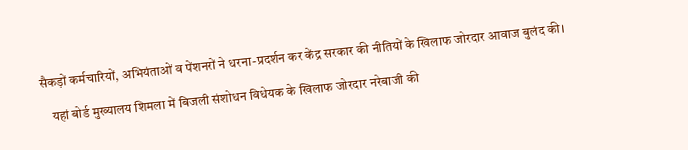सैकड़ों कर्मचारियों, अभियंताओं व पेंशनरों ने धरना-प्रदर्शन कर केंद्र सरकार की नीतियों के खिलाफ जोरदार आवाज बुलंद की।

    यहां बोर्ड मुख्यालय शिमला में बिजली संशोधन विधेयक के खिलाफ जोरदार नरेबाजी की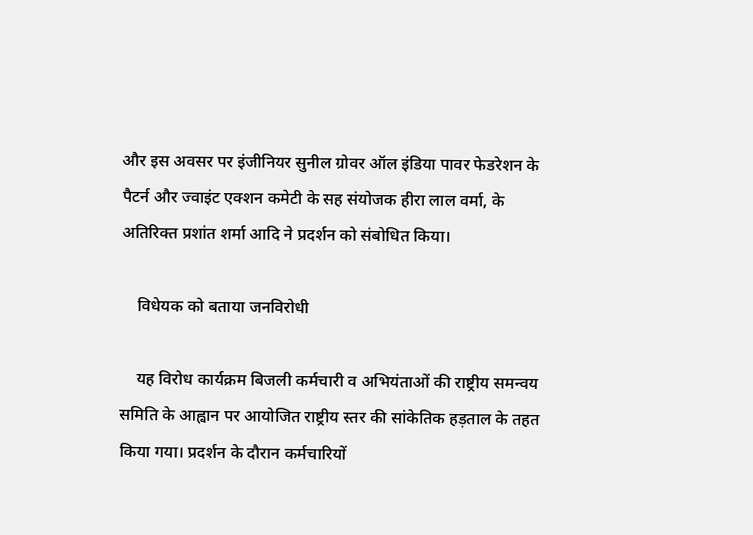और इस अवसर पर इंजीनियर सुनील ग्रोवर ऑल इंडिया पावर फेडरेशन के पैटर्न और ज्वाइंट एक्शन कमेटी के सह संयोजक हीरा लाल वर्मा, के अतिरिक्त प्रशांत शर्मा आदि ने प्रदर्शन को संबोधित किया।

    विधेयक को बताया जनविरोधी

    यह विरोध कार्यक्रम बिजली कर्मचारी व अभियंताओं की राष्ट्रीय समन्वय समिति के आह्वान पर आयोजित राष्ट्रीय स्तर की सांकेतिक हड़ताल के तहत किया गया। प्रदर्शन के दौरान कर्मचारियों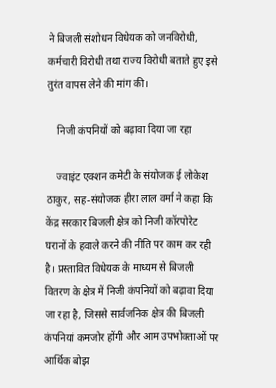ने बिजली संशोधन विधेयक को जनविरोधी, कर्मचारी विरोधी तथा राज्य विरोधी बताते हुए इसे तुरंत वापस लेने की मांग की।

    निजी कंपनियों को बढ़ावा दिया जा रहा

    ज्वाइंट एक्शन कमेटी के संयोजक ई लोकेश ठाकुर, सह-संयोजक हीरा लाल वर्मा ने कहा कि केंद्र सरकार बिजली क्षेत्र को निजी कॉरपोरेट घरानों के हवाले करने की नीति पर काम कर रही है। प्रस्तावित विधेयक के माध्यम से बिजली वितरण के क्षेत्र में निजी कंपनियों को बढ़ावा दिया जा रहा है, जिससे सार्वजनिक क्षेत्र की बिजली कंपनियां कमजोर होंगी और आम उपभोक्ताओं पर आर्थिक बोझ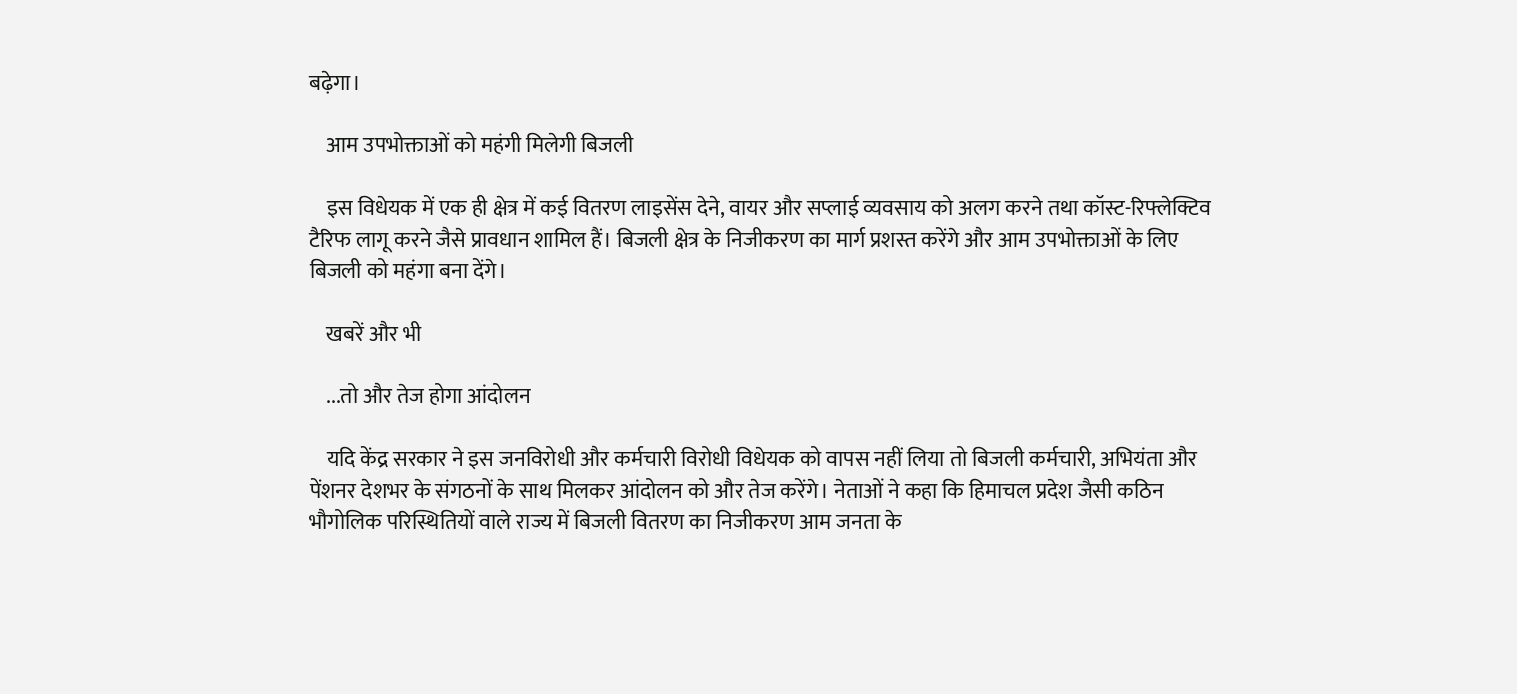बढ़ेगा।

    आम उपभोक्ताओं को महंगी मिलेगी बिजली

    इस विधेयक में एक ही क्षेत्र में कई वितरण लाइसेंस देने, वायर और सप्लाई व्यवसाय को अलग करने तथा कॉस्ट-रिफ्लेक्टिव टैरिफ लागू करने जैसे प्रावधान शामिल हैं। बिजली क्षेत्र के निजीकरण का मार्ग प्रशस्त करेंगे और आम उपभोक्ताओं के लिए बिजली को महंगा बना देंगे।

    खबरें और भी

    ...तो और तेज होगा आंदोलन

    यदि केंद्र सरकार ने इस जनविरोधी और कर्मचारी विरोधी विधेयक को वापस नहीं लिया तो बिजली कर्मचारी, अभियंता और पेंशनर देशभर के संगठनों के साथ मिलकर आंदोलन को और तेज करेंगे। नेताओं ने कहा कि हिमाचल प्रदेश जैसी कठिन भौगोलिक परिस्थितियों वाले राज्य में बिजली वितरण का निजीकरण आम जनता के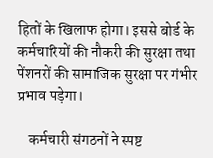हितों के खिलाफ होगा। इससे बोर्ड के कर्मचारियों की नौकरी की सुरक्षा तथा पेंशनरों की सामाजिक सुरक्षा पर गंभीर प्रभाव पड़ेगा।

    कर्मचारी संगठनों ने स्पष्ट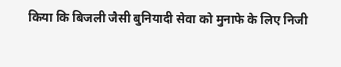किया कि बिजली जैसी बुनियादी सेवा को मुनाफे के लिए निजी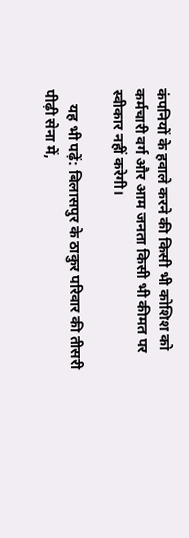कंपनियों के हवाले करने की किसी भी कोशिश को कर्मचारी वर्ग और आम जनता किसी भी कीमत पर स्वीकार नहीं करेगी।

    यह भी पढ़ें: बिलासपुर के ठाकुर परिवार की तीसरी पीढ़ी सेना में,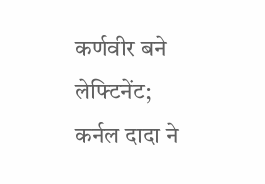कर्णवीर बने लेफ्टिनेंट; कर्नल दादा ने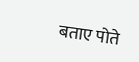बताए पोते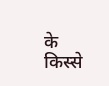के किस्से